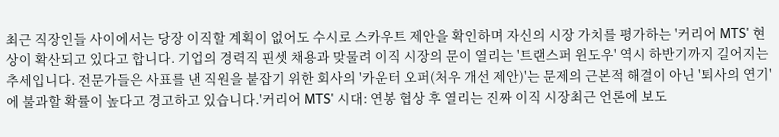최근 직장인들 사이에서는 당장 이직할 계획이 없어도 수시로 스카우트 제안을 확인하며 자신의 시장 가치를 평가하는 '커리어 MTS' 현상이 확산되고 있다고 합니다. 기업의 경력직 핀셋 채용과 맞물려 이직 시장의 문이 열리는 '트랜스퍼 윈도우' 역시 하반기까지 길어지는 추세입니다. 전문가들은 사표를 낸 직원을 붙잡기 위한 회사의 '카운터 오퍼(처우 개선 제안)'는 문제의 근본적 해결이 아닌 '퇴사의 연기'에 불과할 확률이 높다고 경고하고 있습니다.'커리어 MTS' 시대: 연봉 협상 후 열리는 진짜 이직 시장최근 언론에 보도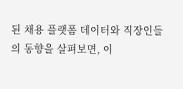된 채용 플랫폼 데이터와 직장인들의 동향을 살펴보면, 이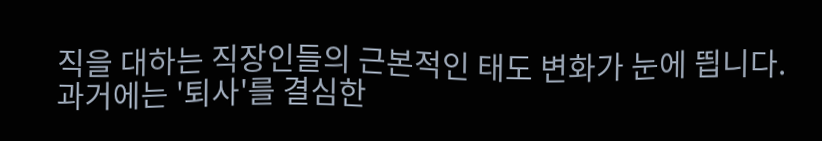직을 대하는 직장인들의 근본적인 태도 변화가 눈에 띕니다. 과거에는 '퇴사'를 결심한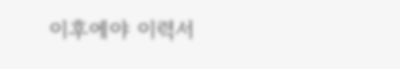이후에야 이력서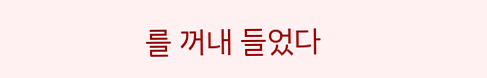를 꺼내 들었다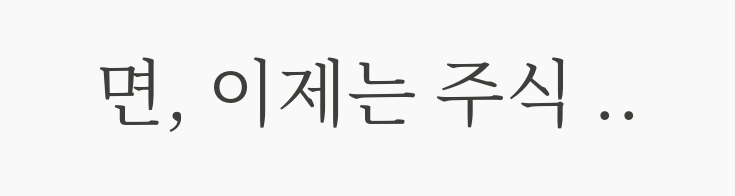면, 이제는 주식 ..